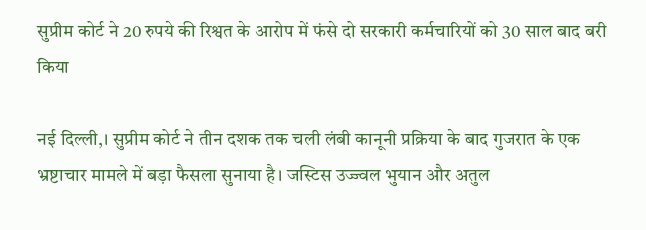सुप्रीम कोर्ट ने 20 रुपये की रिश्वत के आरोप में फंसे दो सरकारी कर्मचारियों को 30 साल बाद बरी किया

नई दिल्ली,। सुप्रीम कोर्ट ने तीन दशक तक चली लंबी कानूनी प्रक्रिया के बाद गुजरात के एक भ्रष्टाचार मामले में बड़ा फैसला सुनाया है। जस्टिस उज्ज्वल भुयान और अतुल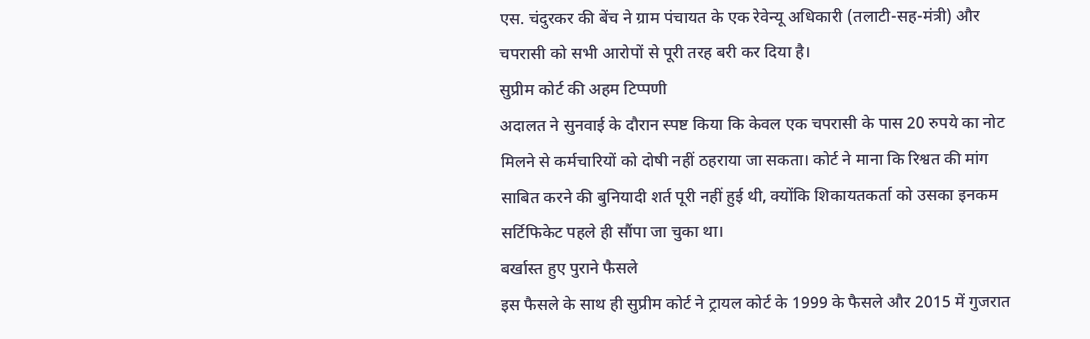एस. चंदुरकर की बेंच ने ग्राम पंचायत के एक रेवेन्यू अधिकारी (तलाटी-सह-मंत्री) और चपरासी को सभी आरोपों से पूरी तरह बरी कर दिया है।
सुप्रीम कोर्ट की अहम टिप्पणी
अदालत ने सुनवाई के दौरान स्पष्ट किया कि केवल एक चपरासी के पास 20 रुपये का नोट मिलने से कर्मचारियों को दोषी नहीं ठहराया जा सकता। कोर्ट ने माना कि रिश्वत की मांग साबित करने की बुनियादी शर्त पूरी नहीं हुई थी, क्योंकि शिकायतकर्ता को उसका इनकम सर्टिफिकेट पहले ही सौंपा जा चुका था।
बर्खास्त हुए पुराने फैसले
इस फैसले के साथ ही सुप्रीम कोर्ट ने ट्रायल कोर्ट के 1999 के फैसले और 2015 में गुजरात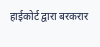हाईकोर्ट द्वारा बरकरार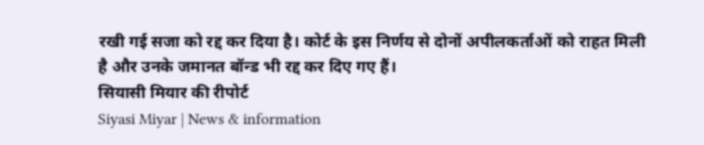रखी गई सजा को रद्द कर दिया है। कोर्ट के इस निर्णय से दोनों अपीलकर्ताओं को राहत मिली है और उनके जमानत बॉन्ड भी रद्द कर दिए गए हैं।
सियासी मियार की रीपोर्ट
Siyasi Miyar | News & information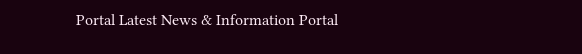Portal Latest News & Information Portal